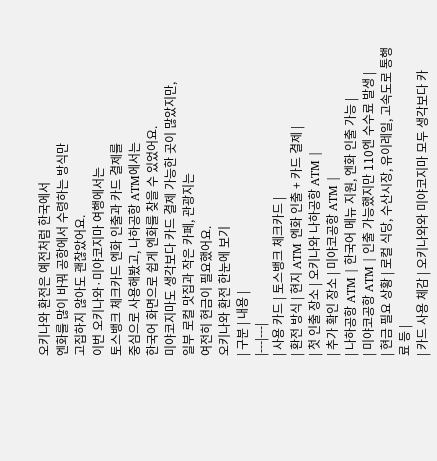오키나와 환전은 예전처럼 한국에서
엔화를 많이 바꿔 공항에서 수령하는 방식만
고집하지 않아도 괜찮았어요.
이번 오키나와·미야코지마 여행에서는
토스뱅크 체크카드 엔화 인출과 카드 결제를
중심으로 사용해봤고, 나하공항 ATM에서는
한국어 화면으로 쉽게 엔화를 찾을 수 있었어요.
미야코지마도 생각보다 카드 결제 가능한 곳이 많았지만,
일부 로컬 맛집과 작은 카페, 관광지는
여전히 현금이 필요했어요.
오키나와 환전 한눈에 보기
| 구분 | 내용 |
|---|---|
| 사용 카드 | 토스뱅크 체크카드 |
| 환전 방식 | 현지 ATM 엔화 인출 + 카드 결제 |
| 첫 인출 장소 | 오키나와 나하공항 ATM |
| 추가 확인 장소 | 미야코공항 ATM |
| 나하공항 ATM | 한국어 메뉴 지원, 엔화 인출 가능 |
| 미야코공항 ATM | 인출 가능했지만 110엔 수수료 발생 |
| 현금 필요 상황 | 로컬 식당, 수산시장, 유이레일, 고속도로 통행료 등 |
| 카드 사용 체감 | 오키나와와 미야코지마 모두 생각보다 카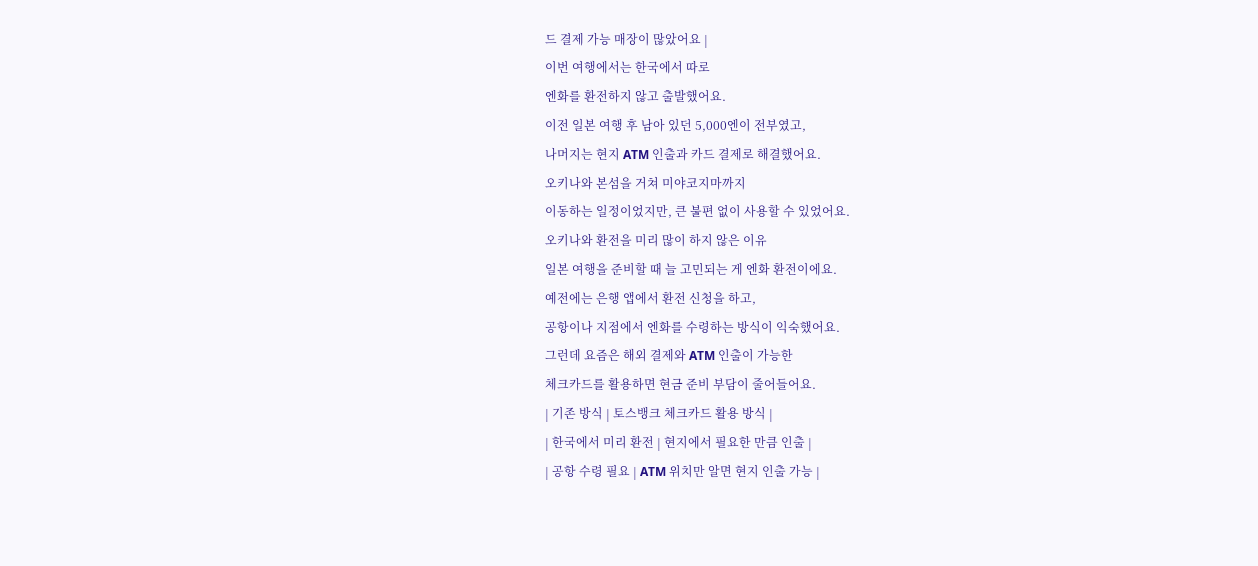드 결제 가능 매장이 많았어요 |
이번 여행에서는 한국에서 따로
엔화를 환전하지 않고 출발했어요.
이전 일본 여행 후 남아 있던 5,000엔이 전부였고,
나머지는 현지 ATM 인출과 카드 결제로 해결했어요.
오키나와 본섬을 거쳐 미야코지마까지
이동하는 일정이었지만, 큰 불편 없이 사용할 수 있었어요.
오키나와 환전을 미리 많이 하지 않은 이유
일본 여행을 준비할 때 늘 고민되는 게 엔화 환전이에요.
예전에는 은행 앱에서 환전 신청을 하고,
공항이나 지점에서 엔화를 수령하는 방식이 익숙했어요.
그런데 요즘은 해외 결제와 ATM 인출이 가능한
체크카드를 활용하면 현금 준비 부담이 줄어들어요.
| 기존 방식 | 토스뱅크 체크카드 활용 방식 |
| 한국에서 미리 환전 | 현지에서 필요한 만큼 인출 |
| 공항 수령 필요 | ATM 위치만 알면 현지 인출 가능 |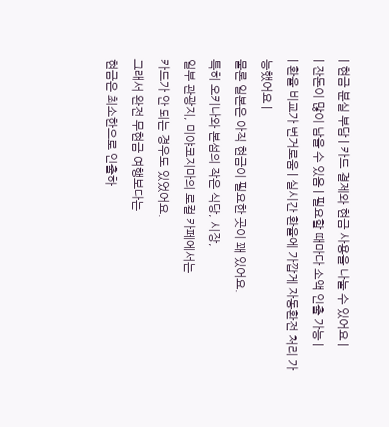| 현금 분실 부담 | 카드 결제와 현금 사용을 나눌 수 있어요 |
| 잔돈이 많이 남을 수 있음 | 필요할 때마다 소액 인출 가능 |
| 환율 비교가 번거로움 | 실시간 환율에 가깝게 자동환전 처리 가능했어요 |
물론 일본은 아직 현금이 필요한 곳이 꽤 있어요.
특히 오키나와 본섬의 작은 식당, 시장,
일부 관광지, 미야코지마의 로컬 카페에서는
카드가 안 되는 경우도 있었어요.
그래서 완전 무현금 여행보다는
현금은 최소한으로 인출하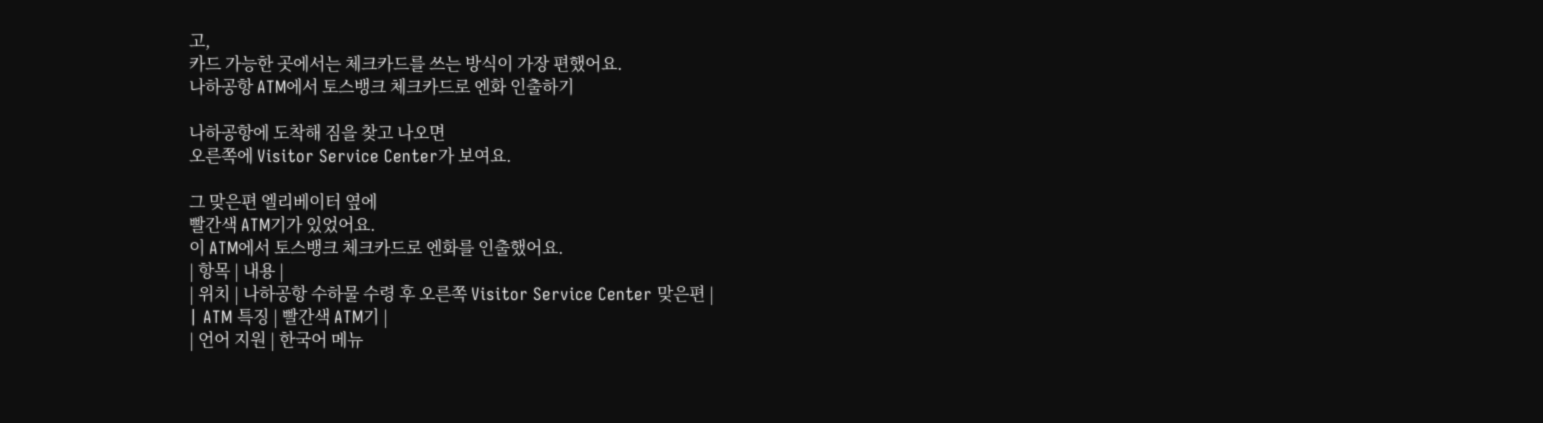고,
카드 가능한 곳에서는 체크카드를 쓰는 방식이 가장 편했어요.
나하공항 ATM에서 토스뱅크 체크카드로 엔화 인출하기

나하공항에 도착해 짐을 찾고 나오면
오른쪽에 Visitor Service Center가 보여요.

그 맞은편 엘리베이터 옆에
빨간색 ATM기가 있었어요.
이 ATM에서 토스뱅크 체크카드로 엔화를 인출했어요.
| 항목 | 내용 |
| 위치 | 나하공항 수하물 수령 후 오른쪽 Visitor Service Center 맞은편 |
| ATM 특징 | 빨간색 ATM기 |
| 언어 지원 | 한국어 메뉴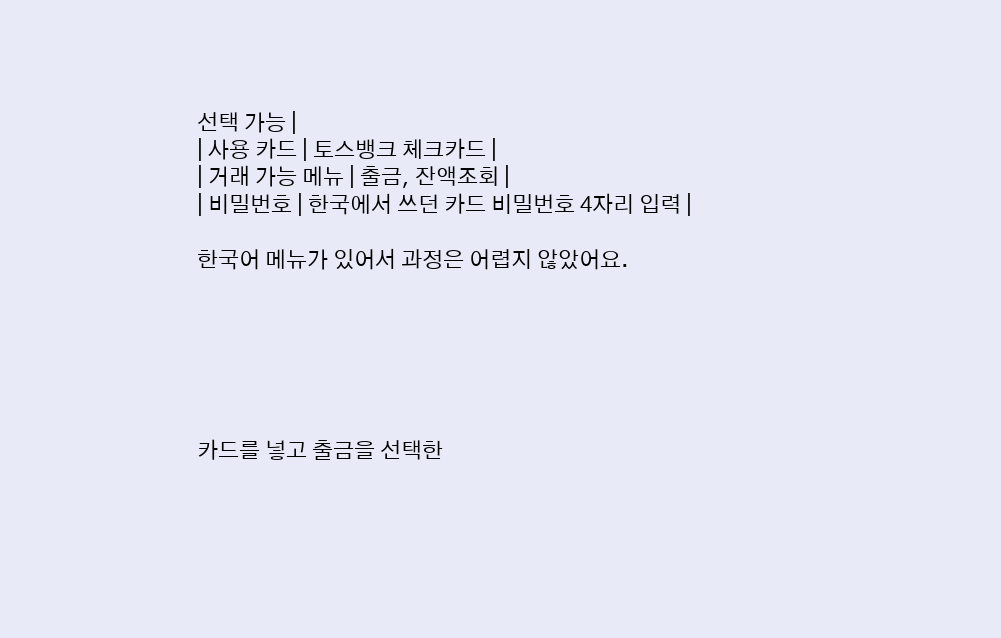선택 가능 |
| 사용 카드 | 토스뱅크 체크카드 |
| 거래 가능 메뉴 | 출금, 잔액조회 |
| 비밀번호 | 한국에서 쓰던 카드 비밀번호 4자리 입력 |

한국어 메뉴가 있어서 과정은 어렵지 않았어요.






카드를 넣고 출금을 선택한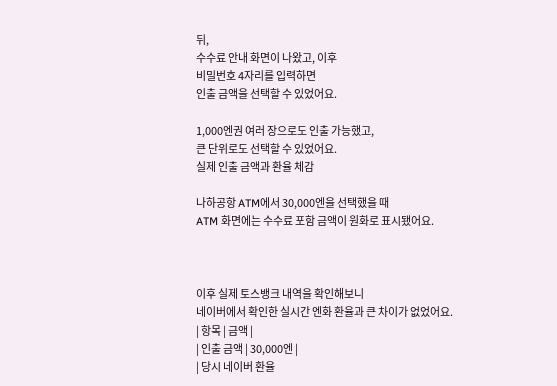뒤,
수수료 안내 화면이 나왔고, 이후
비밀번호 4자리를 입력하면
인출 금액을 선택할 수 있었어요.

1,000엔권 여러 장으로도 인출 가능했고,
큰 단위로도 선택할 수 있었어요.
실제 인출 금액과 환율 체감

나하공항 ATM에서 30,000엔을 선택했을 때
ATM 화면에는 수수료 포함 금액이 원화로 표시됐어요.



이후 실제 토스뱅크 내역을 확인해보니
네이버에서 확인한 실시간 엔화 환율과 큰 차이가 없었어요.
| 항목 | 금액 |
| 인출 금액 | 30,000엔 |
| 당시 네이버 환율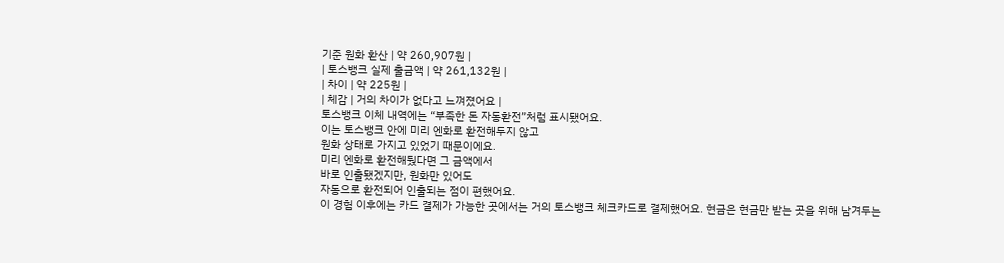기준 원화 환산 | 약 260,907원 |
| 토스뱅크 실제 출금액 | 약 261,132원 |
| 차이 | 약 225원 |
| 체감 | 거의 차이가 없다고 느껴졌어요 |
토스뱅크 이체 내역에는 “부족한 돈 자동환전”처럼 표시됐어요.
이는 토스뱅크 안에 미리 엔화로 환전해두지 않고
원화 상태로 가지고 있었기 때문이에요.
미리 엔화로 환전해뒀다면 그 금액에서
바로 인출됐겠지만, 원화만 있어도
자동으로 환전되어 인출되는 점이 편했어요.
이 경험 이후에는 카드 결제가 가능한 곳에서는 거의 토스뱅크 체크카드로 결제했어요. 현금은 현금만 받는 곳을 위해 남겨두는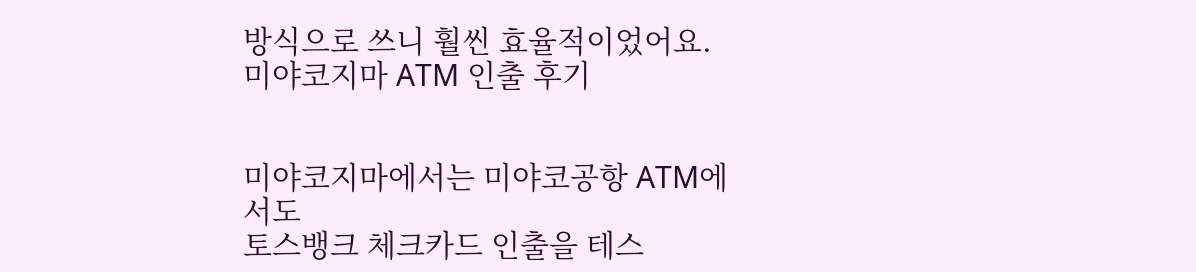방식으로 쓰니 훨씬 효율적이었어요.
미야코지마 ATM 인출 후기


미야코지마에서는 미야코공항 ATM에서도
토스뱅크 체크카드 인출을 테스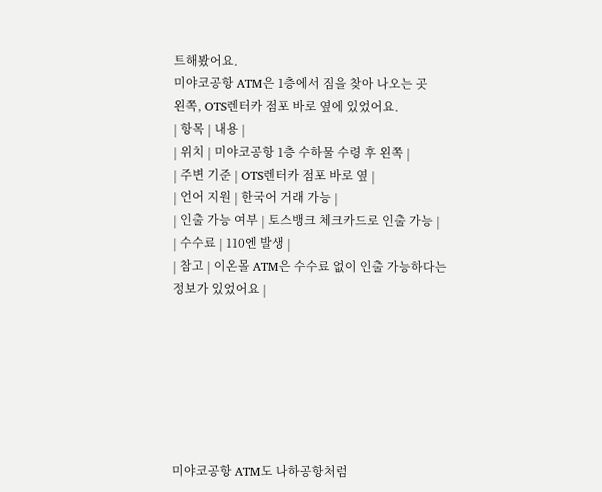트해봤어요.
미야코공항 ATM은 1층에서 짐을 찾아 나오는 곳
왼쪽, OTS렌터카 점포 바로 옆에 있었어요.
| 항목 | 내용 |
| 위치 | 미야코공항 1층 수하물 수령 후 왼쪽 |
| 주변 기준 | OTS렌터카 점포 바로 옆 |
| 언어 지원 | 한국어 거래 가능 |
| 인출 가능 여부 | 토스뱅크 체크카드로 인출 가능 |
| 수수료 | 110엔 발생 |
| 참고 | 이온몰 ATM은 수수료 없이 인출 가능하다는 정보가 있었어요 |







미야코공항 ATM도 나하공항처럼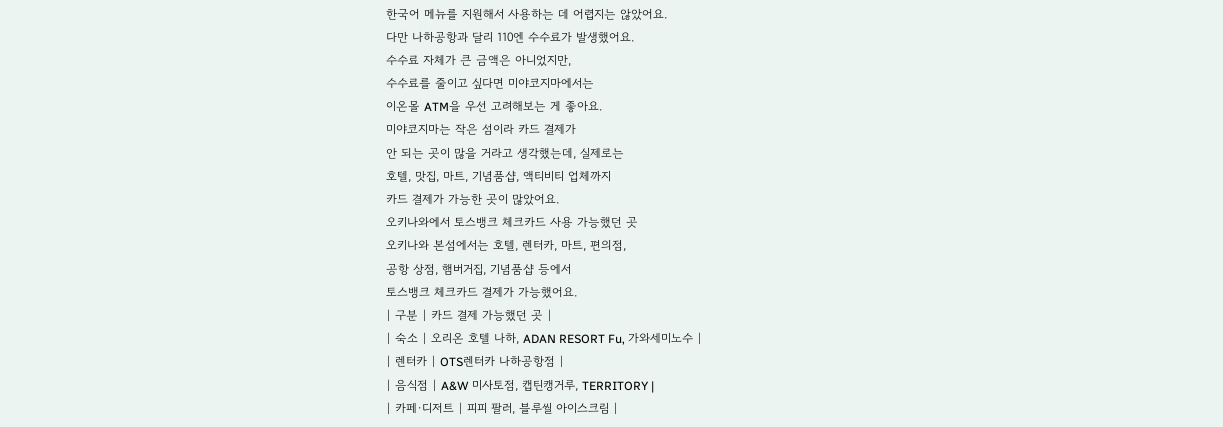한국어 메뉴를 지원해서 사용하는 데 어렵지는 않았어요.
다만 나하공항과 달리 110엔 수수료가 발생했어요.
수수료 자체가 큰 금액은 아니었지만,
수수료를 줄이고 싶다면 미야코지마에서는
이온몰 ATM을 우선 고려해보는 게 좋아요.
미야코지마는 작은 섬이라 카드 결제가
안 되는 곳이 많을 거라고 생각했는데, 실제로는
호텔, 맛집, 마트, 기념품샵, 액티비티 업체까지
카드 결제가 가능한 곳이 많았어요.
오키나와에서 토스뱅크 체크카드 사용 가능했던 곳
오키나와 본섬에서는 호텔, 렌터카, 마트, 편의점,
공항 상점, 햄버거집, 기념품샵 등에서
토스뱅크 체크카드 결제가 가능했어요.
| 구분 | 카드 결제 가능했던 곳 |
| 숙소 | 오리온 호텔 나하, ADAN RESORT Fu, 가와세미노수 |
| 렌터카 | OTS렌터카 나하공항점 |
| 음식점 | A&W 미사토점, 캡틴캥거루, TERRITORY |
| 카페·디저트 | 피피 팔러, 블루씰 아이스크림 |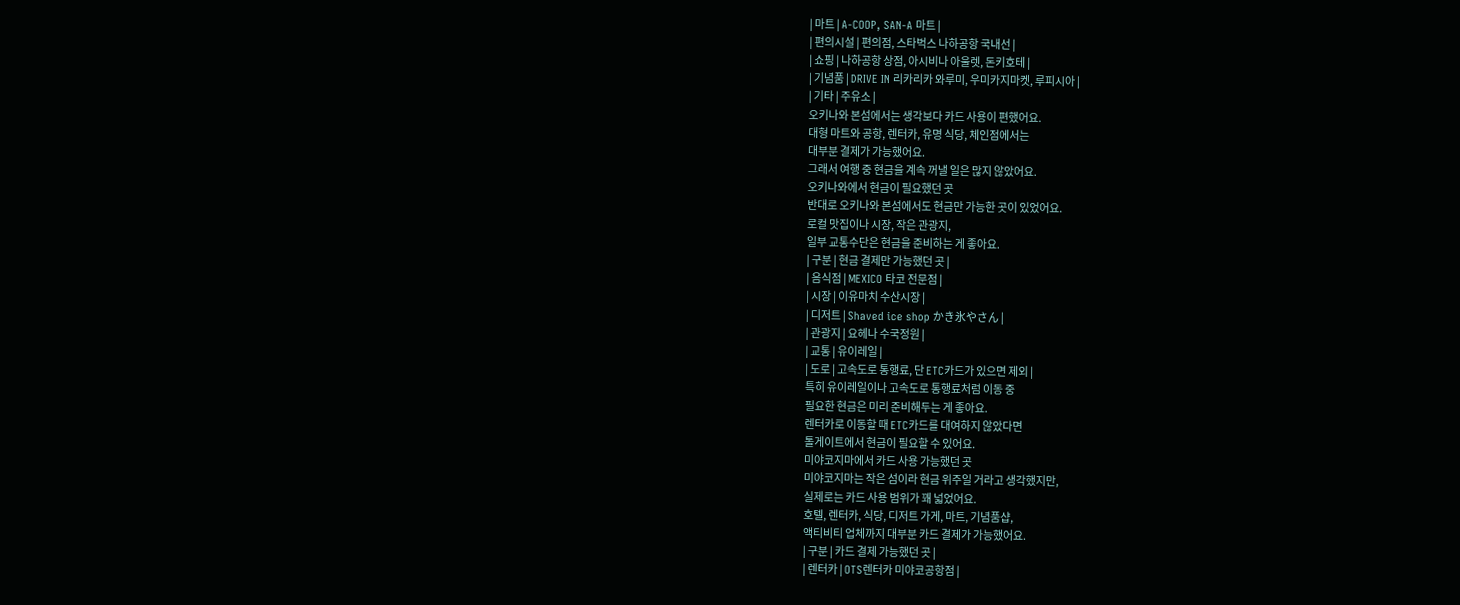| 마트 | A-COOP, SAN-A 마트 |
| 편의시설 | 편의점, 스타벅스 나하공항 국내선 |
| 쇼핑 | 나하공항 상점, 아시비나 아울렛, 돈키호테 |
| 기념품 | DRIVE IN 리카리카 와루미, 우미카지마켓, 루피시아 |
| 기타 | 주유소 |
오키나와 본섬에서는 생각보다 카드 사용이 편했어요.
대형 마트와 공항, 렌터카, 유명 식당, 체인점에서는
대부분 결제가 가능했어요.
그래서 여행 중 현금을 계속 꺼낼 일은 많지 않았어요.
오키나와에서 현금이 필요했던 곳
반대로 오키나와 본섬에서도 현금만 가능한 곳이 있었어요.
로컬 맛집이나 시장, 작은 관광지,
일부 교통수단은 현금을 준비하는 게 좋아요.
| 구분 | 현금 결제만 가능했던 곳 |
| 음식점 | MEXICO 타코 전문점 |
| 시장 | 이유마치 수산시장 |
| 디저트 | Shaved ice shop かき氷やさん |
| 관광지 | 요헤나 수국정원 |
| 교통 | 유이레일 |
| 도로 | 고속도로 통행료, 단 ETC카드가 있으면 제외 |
특히 유이레일이나 고속도로 통행료처럼 이동 중
필요한 현금은 미리 준비해두는 게 좋아요.
렌터카로 이동할 때 ETC카드를 대여하지 않았다면
톨게이트에서 현금이 필요할 수 있어요.
미야코지마에서 카드 사용 가능했던 곳
미야코지마는 작은 섬이라 현금 위주일 거라고 생각했지만,
실제로는 카드 사용 범위가 꽤 넓었어요.
호텔, 렌터카, 식당, 디저트 가게, 마트, 기념품샵,
액티비티 업체까지 대부분 카드 결제가 가능했어요.
| 구분 | 카드 결제 가능했던 곳 |
| 렌터카 | OTS렌터카 미야코공항점 |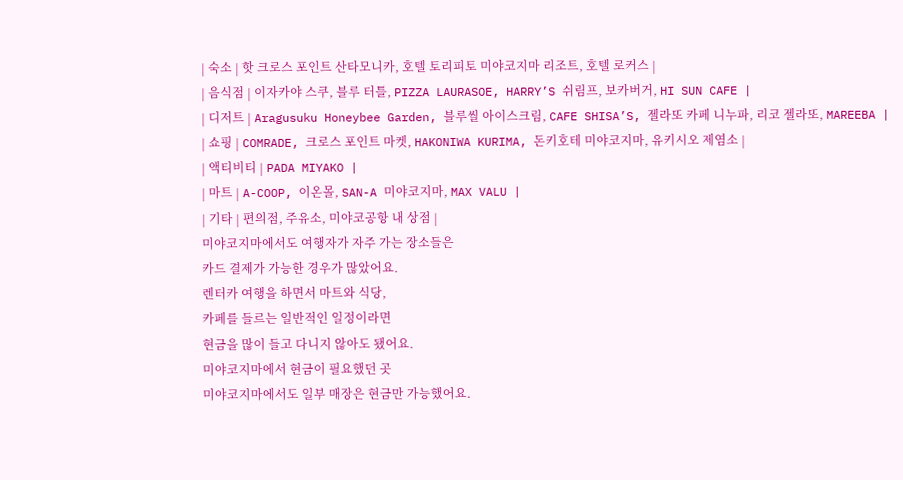| 숙소 | 핫 크로스 포인트 산타모니카, 호텔 토리피토 미야코지마 리조트, 호텔 로커스 |
| 음식점 | 이자카야 스쿠, 블루 터틀, PIZZA LAURASOE, HARRY’S 쉬림프, 보카버거, HI SUN CAFE |
| 디저트 | Aragusuku Honeybee Garden, 블루씰 아이스크림, CAFE SHISA’S, 젤라또 카페 니누파, 리코 젤라또, MAREEBA |
| 쇼핑 | COMRADE, 크로스 포인트 마켓, HAKONIWA KURIMA, 돈키호테 미야코지마, 유키시오 제염소 |
| 액티비티 | PADA MIYAKO |
| 마트 | A-COOP, 이온몰, SAN-A 미야코지마, MAX VALU |
| 기타 | 편의점, 주유소, 미야코공항 내 상점 |
미야코지마에서도 여행자가 자주 가는 장소들은
카드 결제가 가능한 경우가 많았어요.
렌터카 여행을 하면서 마트와 식당,
카페를 들르는 일반적인 일정이라면
현금을 많이 들고 다니지 않아도 됐어요.
미야코지마에서 현금이 필요했던 곳
미야코지마에서도 일부 매장은 현금만 가능했어요.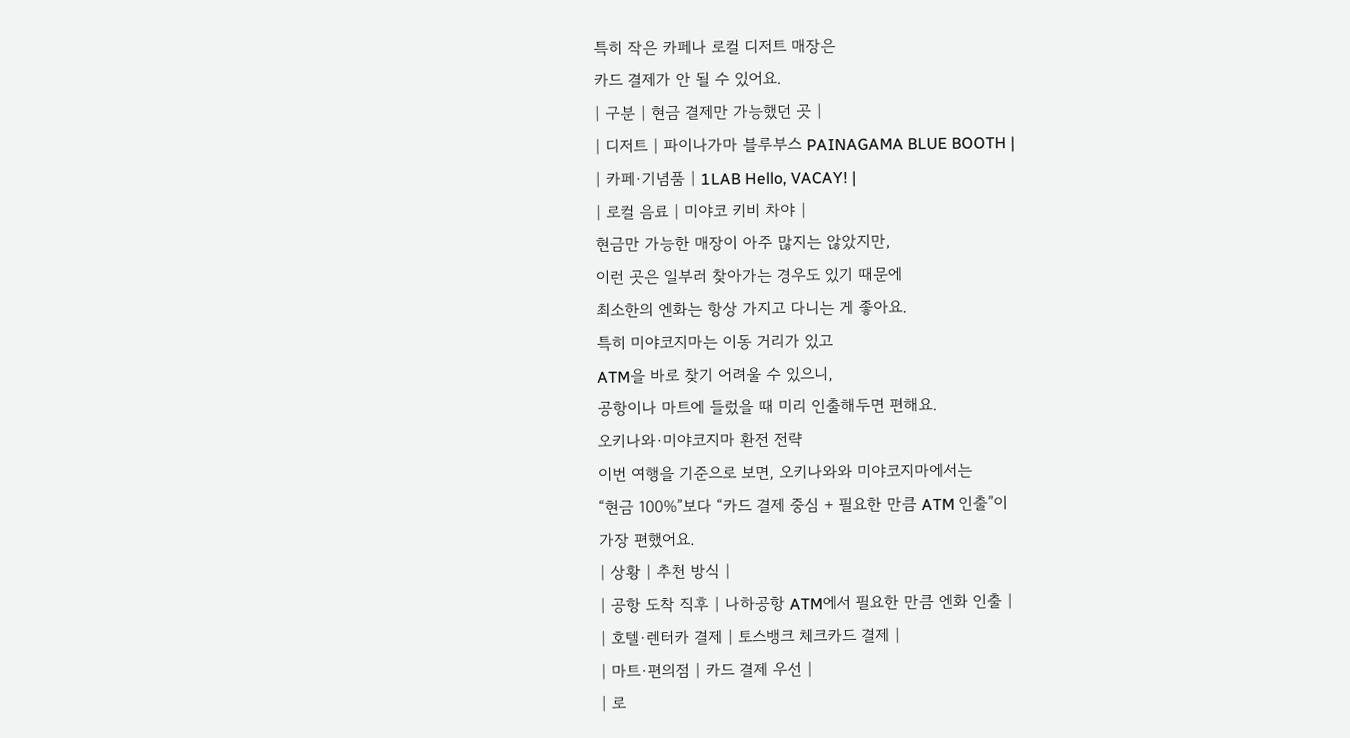특히 작은 카페나 로컬 디저트 매장은
카드 결제가 안 될 수 있어요.
| 구분 | 현금 결제만 가능했던 곳 |
| 디저트 | 파이나가마 블루부스 PAINAGAMA BLUE BOOTH |
| 카페·기념품 | 1LAB Hello, VACAY! |
| 로컬 음료 | 미야코 키비 차야 |
현금만 가능한 매장이 아주 많지는 않았지만,
이런 곳은 일부러 찾아가는 경우도 있기 때문에
최소한의 엔화는 항상 가지고 다니는 게 좋아요.
특히 미야코지마는 이동 거리가 있고
ATM을 바로 찾기 어려울 수 있으니,
공항이나 마트에 들렀을 때 미리 인출해두면 편해요.
오키나와·미야코지마 환전 전략
이번 여행을 기준으로 보면, 오키나와와 미야코지마에서는
“현금 100%”보다 “카드 결제 중심 + 필요한 만큼 ATM 인출”이
가장 편했어요.
| 상황 | 추천 방식 |
| 공항 도착 직후 | 나하공항 ATM에서 필요한 만큼 엔화 인출 |
| 호텔·렌터카 결제 | 토스뱅크 체크카드 결제 |
| 마트·편의점 | 카드 결제 우선 |
| 로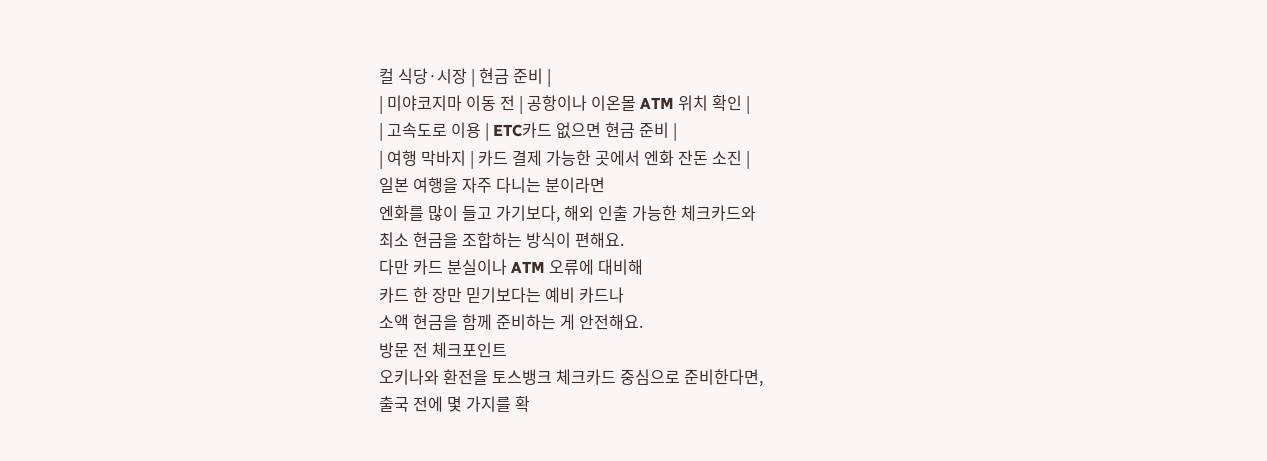컬 식당·시장 | 현금 준비 |
| 미야코지마 이동 전 | 공항이나 이온몰 ATM 위치 확인 |
| 고속도로 이용 | ETC카드 없으면 현금 준비 |
| 여행 막바지 | 카드 결제 가능한 곳에서 엔화 잔돈 소진 |
일본 여행을 자주 다니는 분이라면
엔화를 많이 들고 가기보다, 해외 인출 가능한 체크카드와
최소 현금을 조합하는 방식이 편해요.
다만 카드 분실이나 ATM 오류에 대비해
카드 한 장만 믿기보다는 예비 카드나
소액 현금을 함께 준비하는 게 안전해요.
방문 전 체크포인트
오키나와 환전을 토스뱅크 체크카드 중심으로 준비한다면,
출국 전에 몇 가지를 확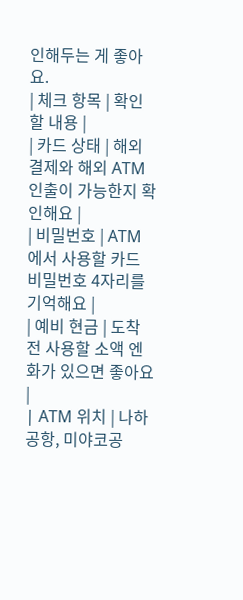인해두는 게 좋아요.
| 체크 항목 | 확인할 내용 |
| 카드 상태 | 해외 결제와 해외 ATM 인출이 가능한지 확인해요 |
| 비밀번호 | ATM에서 사용할 카드 비밀번호 4자리를 기억해요 |
| 예비 현금 | 도착 전 사용할 소액 엔화가 있으면 좋아요 |
| ATM 위치 | 나하공항, 미야코공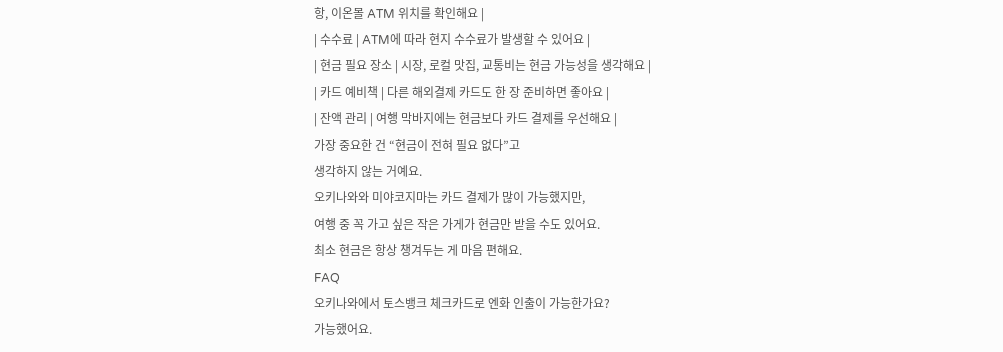항, 이온몰 ATM 위치를 확인해요 |
| 수수료 | ATM에 따라 현지 수수료가 발생할 수 있어요 |
| 현금 필요 장소 | 시장, 로컬 맛집, 교통비는 현금 가능성을 생각해요 |
| 카드 예비책 | 다른 해외결제 카드도 한 장 준비하면 좋아요 |
| 잔액 관리 | 여행 막바지에는 현금보다 카드 결제를 우선해요 |
가장 중요한 건 “현금이 전혀 필요 없다”고
생각하지 않는 거예요.
오키나와와 미야코지마는 카드 결제가 많이 가능했지만,
여행 중 꼭 가고 싶은 작은 가게가 현금만 받을 수도 있어요.
최소 현금은 항상 챙겨두는 게 마음 편해요.
FAQ
오키나와에서 토스뱅크 체크카드로 엔화 인출이 가능한가요?
가능했어요.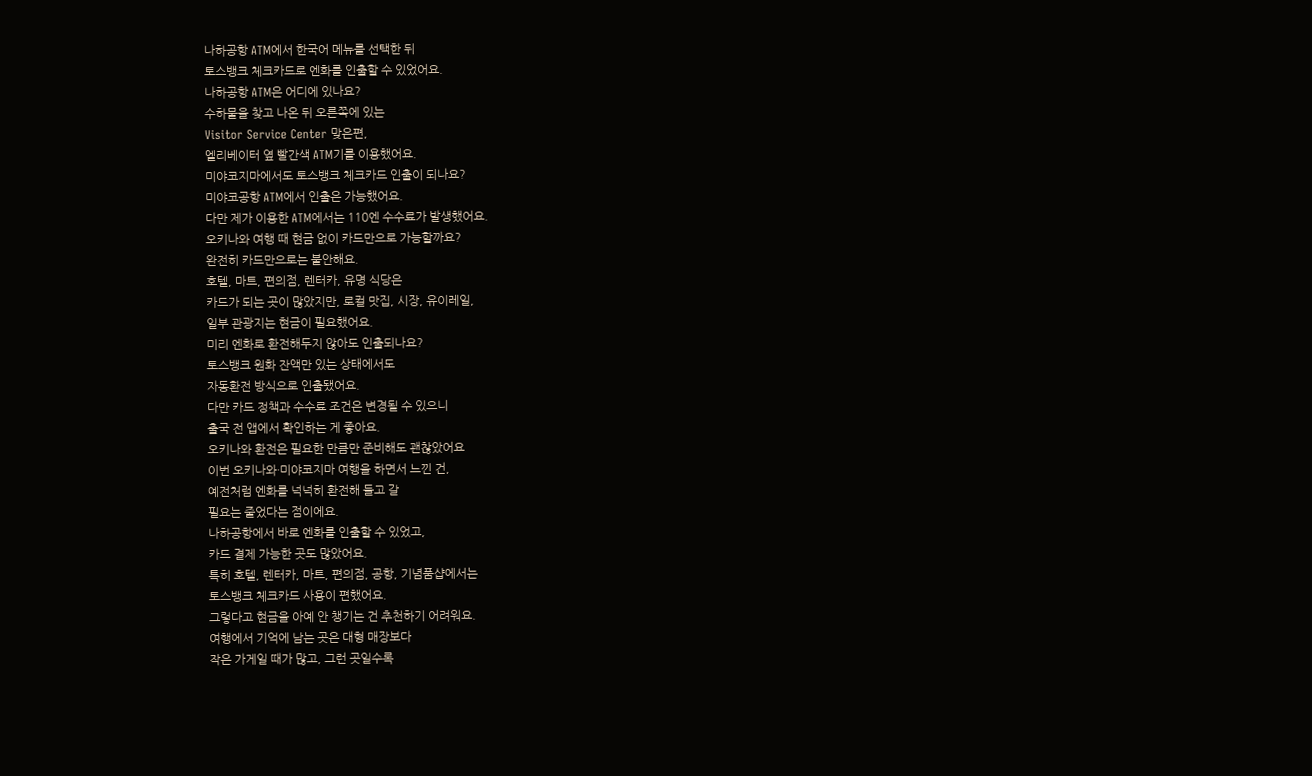나하공항 ATM에서 한국어 메뉴를 선택한 뒤
토스뱅크 체크카드로 엔화를 인출할 수 있었어요.
나하공항 ATM은 어디에 있나요?
수하물을 찾고 나온 뒤 오른쪽에 있는
Visitor Service Center 맞은편,
엘리베이터 옆 빨간색 ATM기를 이용했어요.
미야코지마에서도 토스뱅크 체크카드 인출이 되나요?
미야코공항 ATM에서 인출은 가능했어요.
다만 제가 이용한 ATM에서는 110엔 수수료가 발생했어요.
오키나와 여행 때 현금 없이 카드만으로 가능할까요?
완전히 카드만으로는 불안해요.
호텔, 마트, 편의점, 렌터카, 유명 식당은
카드가 되는 곳이 많았지만, 로컬 맛집, 시장, 유이레일,
일부 관광지는 현금이 필요했어요.
미리 엔화로 환전해두지 않아도 인출되나요?
토스뱅크 원화 잔액만 있는 상태에서도
자동환전 방식으로 인출됐어요.
다만 카드 정책과 수수료 조건은 변경될 수 있으니
출국 전 앱에서 확인하는 게 좋아요.
오키나와 환전은 필요한 만큼만 준비해도 괜찮았어요
이번 오키나와·미야코지마 여행을 하면서 느낀 건,
예전처럼 엔화를 넉넉히 환전해 들고 갈
필요는 줄었다는 점이에요.
나하공항에서 바로 엔화를 인출할 수 있었고,
카드 결제 가능한 곳도 많았어요.
특히 호텔, 렌터카, 마트, 편의점, 공항, 기념품샵에서는
토스뱅크 체크카드 사용이 편했어요.
그렇다고 현금을 아예 안 챙기는 건 추천하기 어려워요.
여행에서 기억에 남는 곳은 대형 매장보다
작은 가게일 때가 많고, 그런 곳일수록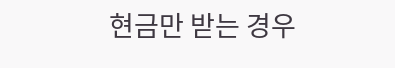현금만 받는 경우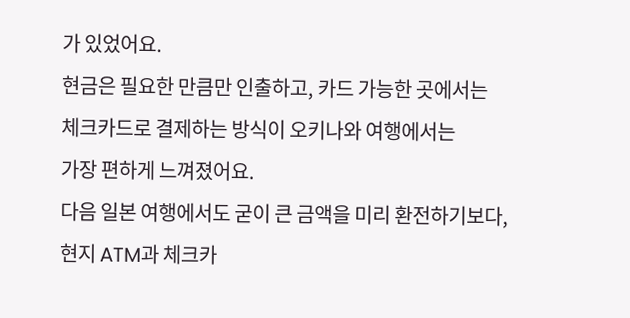가 있었어요.
현금은 필요한 만큼만 인출하고, 카드 가능한 곳에서는
체크카드로 결제하는 방식이 오키나와 여행에서는
가장 편하게 느껴졌어요.
다음 일본 여행에서도 굳이 큰 금액을 미리 환전하기보다,
현지 ATM과 체크카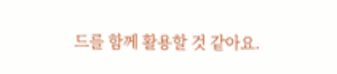드를 함께 활용할 것 같아요.